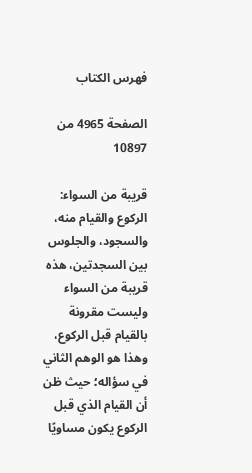فهرس الكتاب

الصفحة 4965 من 10897

قريبة من السواء: الركوع والقيام منه، والسجود، والجلوس بين السجدتين، هذه قريبة من السواء وليست مقرونة بالقيام قبل الركوع، وهذا هو الوهم الثاني في سؤاله؛ حيث ظن أن القيام الذي قبل الركوع يكون مساويًا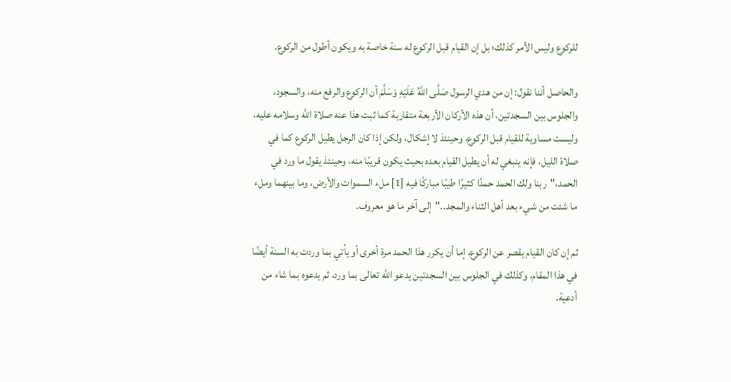للركوع وليس الأمر كذلك؛ بل إن القيام قبل الركوع له سنة خاصة به ويكون أطول من الركوع.

والحاصل أننا نقول: إن من هدي الرسول صَلَّى اللَّهُ عَلَيْهِ وَسَلَّمَ أن الركوع والرفع منه، والسجود، والجلوس بين السجدتين، أن هذه الأركان الأربعة متقاربة كما ثبت هذا عنه صلاة الله وسلامه عليه، وليست مساوية للقيام قبل الركوع، وحينئذ لا إشكال، ولكن إذا كان الرجل يطيل الركوع كما في صلاة الليل، فإنه ينبغي له أن يطيل القيام بعده بحيث يكون قريبًا منه، وحينئذ يقول ما ورد في الحمد،"ربنا ولك الحمد حمدًا كثيرًا طيبًا مباركًا فيه [1] ملء السموات والأرض، وما بينهما وملء ما شئت من شيء بعد أهل الثناء والمجد.."إلى آخر ما هو معروف.

ثم إن كان القيام يقصر عن الركوع، إما أن يكرر هذا الحمد مرة أخرى أو يأتي بما وردت به السنة أيضًا في هذا المقام، وكذلك في الجلوس بين السجدتين يدعو الله تعالى بما ورد، ثم يدعوه بما شاء من أدعية.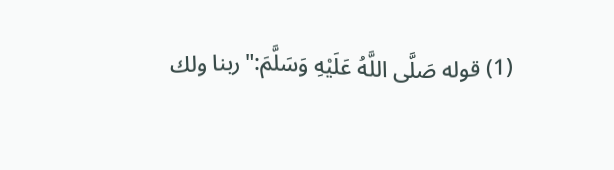(1) قوله صَلَّى اللَّهُ عَلَيْهِ وَسَلَّمَ:"ربنا ولك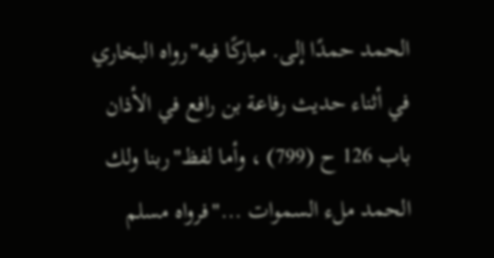الحمد حمدًا إلى. مباركًا فيه"رواه البخاري في أثناء حديث رفاعة بن رافع في الأذان باب 126 ح (799) ، وأما لفظ"ربنا ولك الحمد ملء السموات ..."فرواه مسلم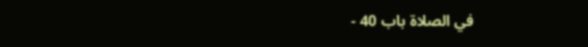في الصلاة باب 40 -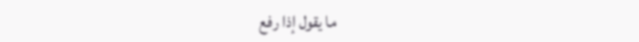ما يقول إذا رفع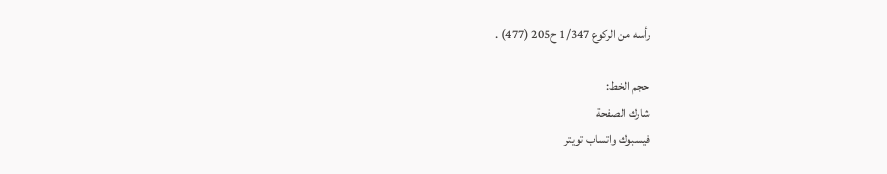رأسه من الركوع 1/347 ح205 (477) .

حجم الخط:
شارك الصفحة
فيسبوك واتساب تويتر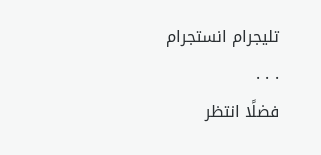تليجرام انستجرام
. . .
فضلًا انتظر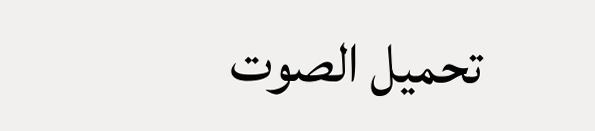تحميل الصوت